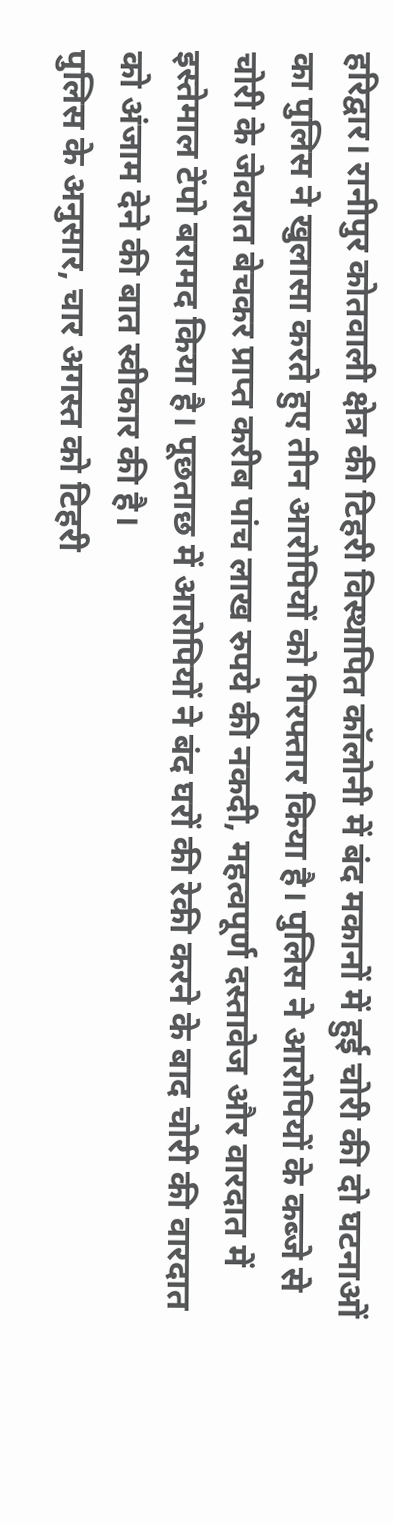हरिद्वार। रानीपुर कोतवाली क्षेत्र की टिहरी विस्थापित कॉलोनी में बंद मकानों में हुई चोरी की दो घटनाओं का पुलिस ने खुलासा करते हुए तीन आरोपियों को गिरफ्तार किया है। पुलिस ने आरोपियों के कब्जे से चोरी के जेवरात बेचकर प्राप्त करीब पांच लाख रुपये की नकदी, महत्वपूर्ण दस्तावेज और वारदात में इस्तेमाल टेंपो बरामद किया है। पूछताछ में आरोपियों ने बंद घरों की रेकी करने के बाद चोरी की वारदात को अंजाम देने की बात स्वीकार की है।
पुलिस के अनुसार, चार अगस्त को टिहरी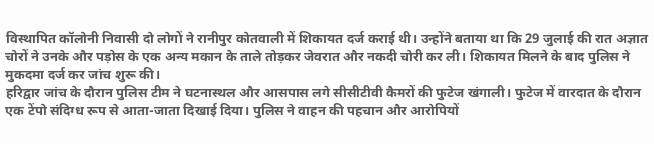विस्थापित कॉलोनी निवासी दो लोगों ने रानीपुर कोतवाली में शिकायत दर्ज कराई थी। उन्होंने बताया था कि 29 जुलाई की रात अज्ञात चोरों ने उनके और पड़ोस के एक अन्य मकान के ताले तोड़कर जेवरात और नकदी चोरी कर ली। शिकायत मिलने के बाद पुलिस ने मुकदमा दर्ज कर जांच शुरू की।
हरिद्वार जांच के दौरान पुलिस टीम ने घटनास्थल और आसपास लगे सीसीटीवी कैमरों की फुटेज खंगाली। फुटेज में वारदात के दौरान एक टेंपो संदिग्ध रूप से आता-जाता दिखाई दिया। पुलिस ने वाहन की पहचान और आरोपियों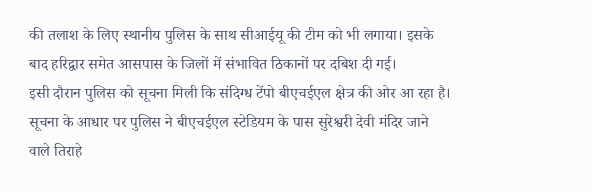की तलाश के लिए स्थानीय पुलिस के साथ सीआईयू की टीम को भी लगाया। इसके बाद हरिद्वार समेत आसपास के जिलों में संभावित ठिकानों पर दबिश दी गई।
इसी दौरान पुलिस को सूचना मिली कि संदिग्ध टेंपो बीएचईएल क्षेत्र की ओर आ रहा है। सूचना के आधार पर पुलिस ने बीएचईएल स्टेडियम के पास सुरेश्वरी देवी मंदिर जाने वाले तिराहे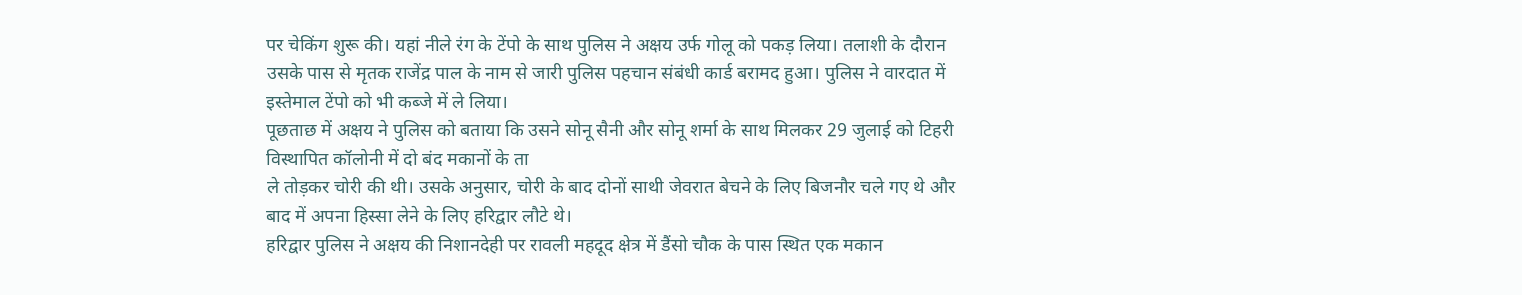पर चेकिंग शुरू की। यहां नीले रंग के टेंपो के साथ पुलिस ने अक्षय उर्फ गोलू को पकड़ लिया। तलाशी के दौरान उसके पास से मृतक राजेंद्र पाल के नाम से जारी पुलिस पहचान संबंधी कार्ड बरामद हुआ। पुलिस ने वारदात में इस्तेमाल टेंपो को भी कब्जे में ले लिया।
पूछताछ में अक्षय ने पुलिस को बताया कि उसने सोनू सैनी और सोनू शर्मा के साथ मिलकर 29 जुलाई को टिहरी विस्थापित कॉलोनी में दो बंद मकानों के ता
ले तोड़कर चोरी की थी। उसके अनुसार, चोरी के बाद दोनों साथी जेवरात बेचने के लिए बिजनौर चले गए थे और बाद में अपना हिस्सा लेने के लिए हरिद्वार लौटे थे।
हरिद्वार पुलिस ने अक्षय की निशानदेही पर रावली महदूद क्षेत्र में डैंसो चौक के पास स्थित एक मकान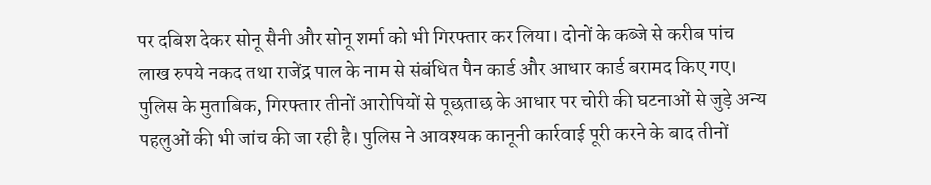पर दबिश देकर सोनू सैनी और सोनू शर्मा को भी गिरफ्तार कर लिया। दोनों के कब्जे से करीब पांच
लाख रुपये नकद तथा राजेंद्र पाल के नाम से संबंधित पैन कार्ड और आधार कार्ड बरामद किए गए।
पुलिस के मुताबिक, गिरफ्तार तीनों आरोपियों से पूछताछ के आधार पर चोरी की घटनाओं से जुड़े अन्य पहलुओं की भी जांच की जा रही है। पुलिस ने आवश्यक कानूनी कार्रवाई पूरी करने के बाद तीनों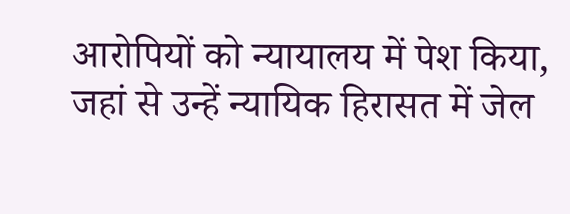आरोपियों को न्यायालय में पेश किया, जहां से उन्हें न्यायिक हिरासत में जेल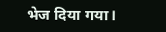भेज दिया गया।